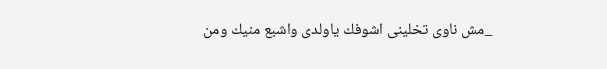_مش ناوى تخلينى اشوفك ياولدى واشبع منيك ومن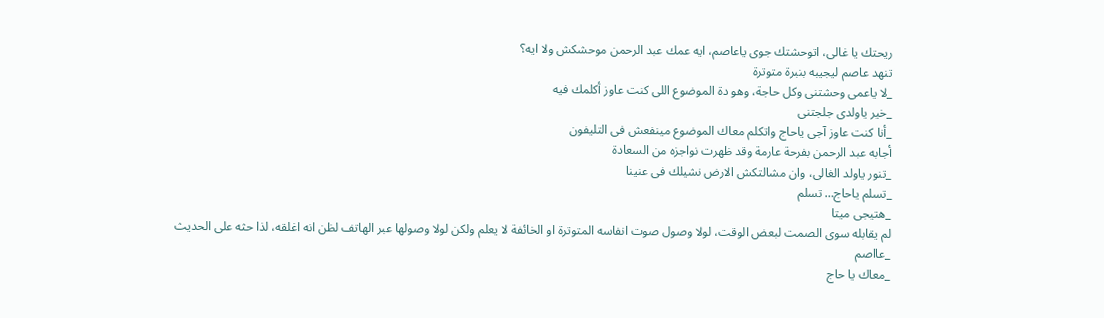ريحتك يا غالى، اتوحشتك جوى ياعاصم، ايه عمك عبد الرحمن موحشكش ولا ايه؟
تنهد عاصم ليجيبه بنبرة متوترة
_لا ياعمى وحشتنى وكل حاجة، وهو دة الموضوع اللى كنت عاوز أكلمك فيه
_خير ياولدى جلجتنى
_أنا كنت عاوز آجى ياحاج واتكلم معاك الموضوع مينفعش فى التليفون
أجابه عبد الرحمن بفرحة عارمة وقد ظهرت نواجزه من السعادة
_تنور ياولد الغالى، وان مشالتكش الارض نشيلك فى عنينا
_تسلم ياحاج… تسلم
_هتيجى ميتا
لم يقابله سوى الصمت لبعض الوقت، لولا وصول صوت انفاسه المتوترة او الخائفة لا يعلم ولكن لولا وصولها عبر الهاتف لظن انه اغلقه، لذا حثه على الحديث
_عااصم
_معاك يا حاج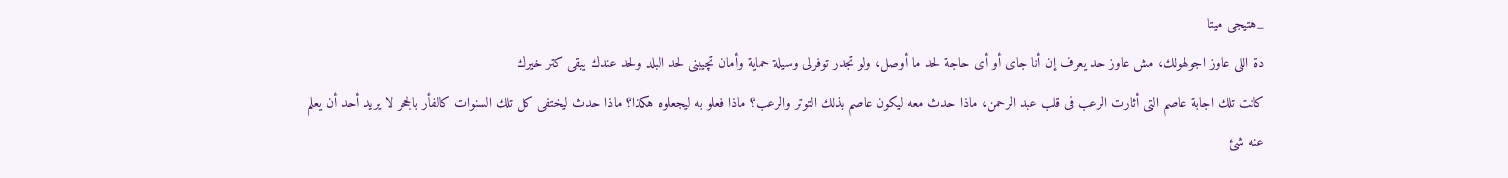_هتيجى ميتا
دة اللى عاوز اجولهولك، مش عاوز حد يعرف إن أنا جاى أو أى حاجة لحد ما أوصل، ولو تجدر توفرلى وسيلة حماية وأمان تچيبنى لحد البلد ولحد عندك يبقى كتر خيرك
كانت تلك اجابة عاصم التى أثارت الرعب فى قلب عبد الرحمن، ماذا حدث معه ليكون عاصم بذلك التوتر والرعب؟ ماذا فعلو به ليجعلوه هكذا؟ ماذا حدث ليختفى كل تلك السنوات كالفأر بالجحر لا يريد أحد أن يعلم عنه شئ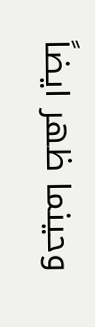وحينما ظهر ايضاً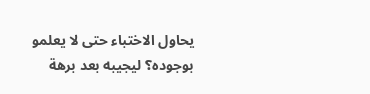يحاول الاختباء حتى لا يعلمو بوجوده؟ ليجيبه بعد برهة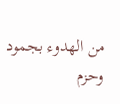من الهدوء بجمود وحزم